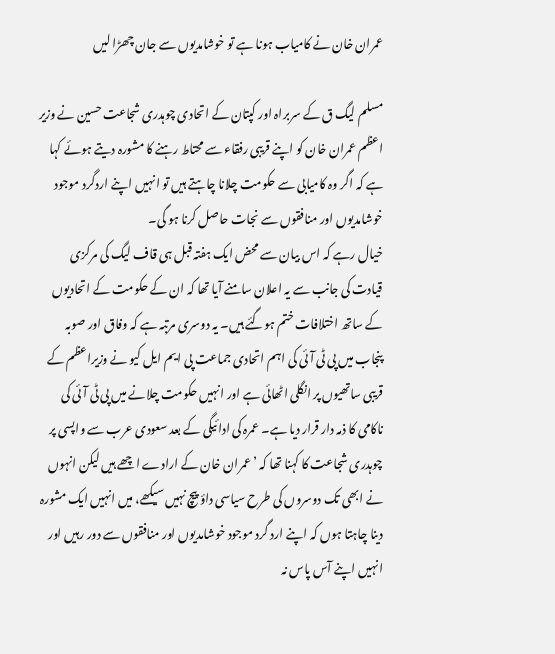عمران خان نے کامیاب ہونا ہے تو خوشامدیوں سے جان چھڑا لیں

مسلم لیگ ق کے سربراہ اور کپتان کے اتحادی چوہدری شجاعت حسین نے وزیر اعظم عمران خان کو اپنے قریبی رفقاء سے محتاط رہنے کا مشورہ دیتے ہوئے کہا ہے کہ اگر وہ کامیابی سے حکومت چلانا چاہتے ہیں تو انہیں اپنے اردگرد موجود خوشامدیوں اور منافقوں سے نجات حاصل کرنا ہو گی۔
خیال رہے کہ اس بیان سے محض ایک ہفتہ قبل ہی قاف لیگ کی مرکزی قیادت کی جانب سے یہ اعلان سامنے آیا تھا کہ ان کے حکومت کے اتحادیوں کے ساتھ اختلافات ختم ہوگئے ہیں۔ یہ دوسری مرتبہ ہے کہ وفاق اور صوبہ پنجاب میں پی ٹی آئی کی اہم اتحادی جماعت پی ایم ایل کیو نے وزیراعظم کے قریبی ساتھیوں پر انگلی اٹھائی ہے اور انہیں حکومت چلانے میں پی ٹی آئی کی ناکامی کا ذمہ دار قرار دیا ہے۔ عمرہ کی ادائیگی کے بعد سعودی عرب سے واپسی پر چوہدری شجاعت کا کہنا تھا کہ ’عمران خان کے ارادے اچھے ہیں لیکن انہوں نے ابھی تک دوسروں کی طرح سیاسی داؤ پیچ نہیں سیکھے، میں انہیں ایک مشورہ دینا چاہتا ہوں کہ اپنے ارد گرد موجود خوشامدیوں اور منافقوں سے دور رہیں اور انہیں اپنے آس پاس نہ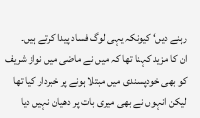رہنے دیں‘ کیونکہ یہی لوگ فساد پیدا کرتے ہیں۔
ان کا مزید کہنا تھا کہ میں نے ماضی میں نواز شریف کو بھی خودپسندی میں مبتلا ہونے پر خبردار کیا تھا لیکن انہوں نے بھی میری بات پر دھیان نہیں دیا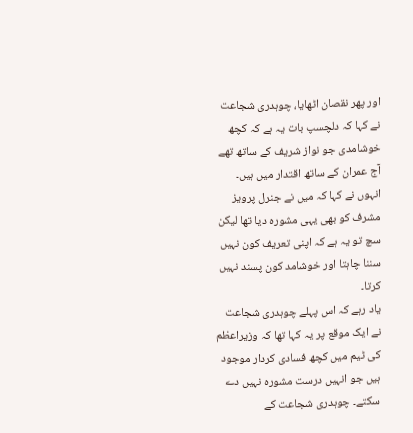اور پھر نقصان اٹھایا، چوہدری شجاعت نے کہا کہ دلچسپ بات یہ ہے کہ کچھ خوشامدی جو نواز شریف کے ساتھ تھے آج عمران کے ساتھ اقتدار میں ہیں۔ انہوں نے کہا کہ میں نے جنرل پرویز مشرف کو بھی یہی مشورہ دیا تھا لیکن سچ تو یہ ہے کہ اپنی تعریف کون نہیں سننا چاہتا اور خوشامد کون پسند نہیں کرتا۔
یاد رہے کہ اس پہلے چوہدری شجاعت نے ایک موقع پر یہ کہا تھا کہ وزیراعظم کی ٹیم میں کچھ فسادی کردار موجود ہیں جو انہیں درست مشورہ نہیں دے سکتے۔ چوہدری شجاعت کے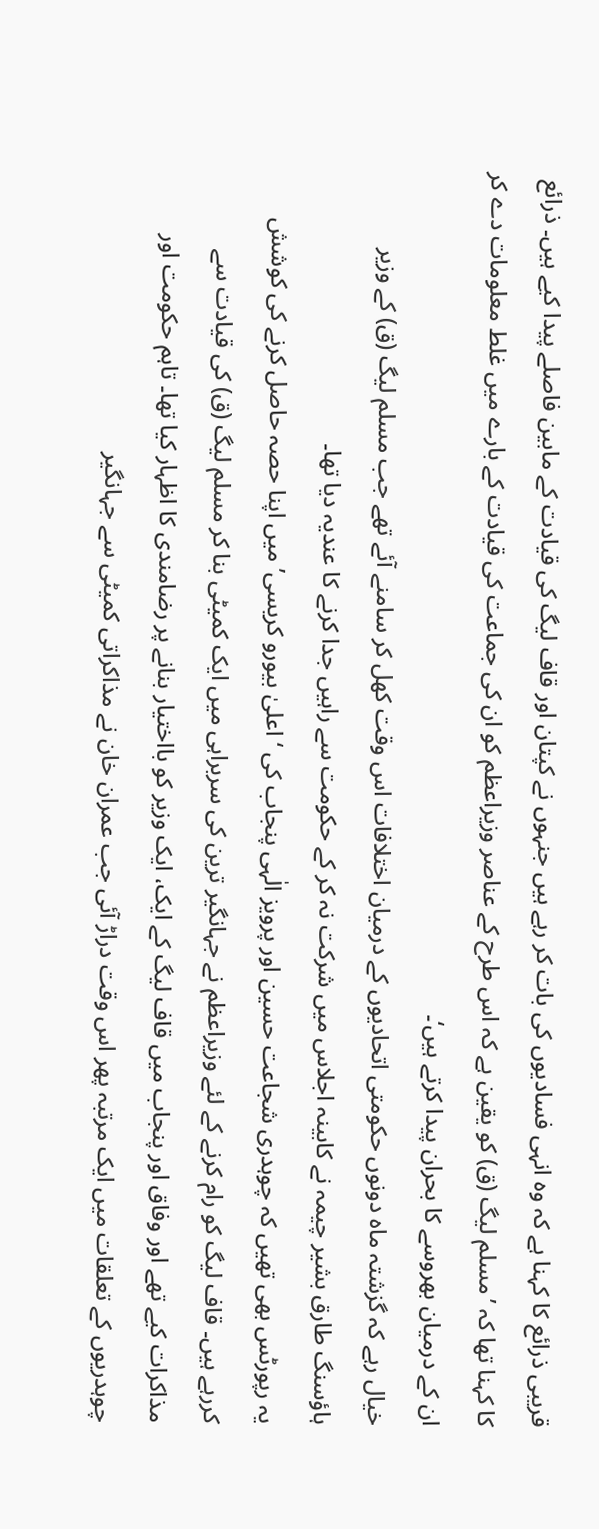قریبی ذرائع کا کہنا ہے کہ وہ انہی فسادیوں کی بات کر رہے ہیں جنہوں نے کپتان اور قاف لیگ کی قیادت کے مابین فاصلے پیدا کیے ہیں۔ ذرائع کا کہنا تھا کہ ’مسلم لیگ (ق) کو یقین ہے کہ اس طرح کے عناصر وزیراعظم کو ان کی جماعت کی قیادت کے بارے میں غلط معلومات دے کر ان کے درمیان بھروسے کا بحران پیدا کرتے ہیں‘۔
خیال رہے کہ گزشتہ ماہ دونوں حکومتی اتحادیوں کے درمیان اختلافات اس وقت کھل کر سامنے آئے تھے جب مسلم لیگ (ق) کے وزیر ہاؤسنگ طارق بشیر چیمہ نے کابینہ اجلاس میں شرکت نہ کر کے حکومت سے راہیں جدا کرنے کا عندیہ دیا تھا۔
یہ رپورٹس بھی تھیں کہ چوہدری شجاعت حسین اور پرویز الٰہی پنجاب کی ‘اعلیٰ بیورو کریسی’ میں اپنا حصہ حاصل کرنے کی کوشش کررہے ہیں۔ قاف لیگ کو رام کرنے کے لئے وزیراعظم نے جہانگیر ترین کی سربراہی میں ایک کمیٹی بنا کر مسلم لیگ (ق) کی قیادت سے مذاکرات کیے تھے اور وفاق اور پنجاب میں قاف لیگ کے ایک، ایک وزیر کو بااختیار بنانے پر رضامندی کا اظہار کیا تھا۔ تاہم حکومت اور چوہدریوں کے تعلقات میں ایک مرتبہ پھر اس وقت دراڑ آئی جب عمران خان نے مذاکراتی کمیٹی سے جہانگیر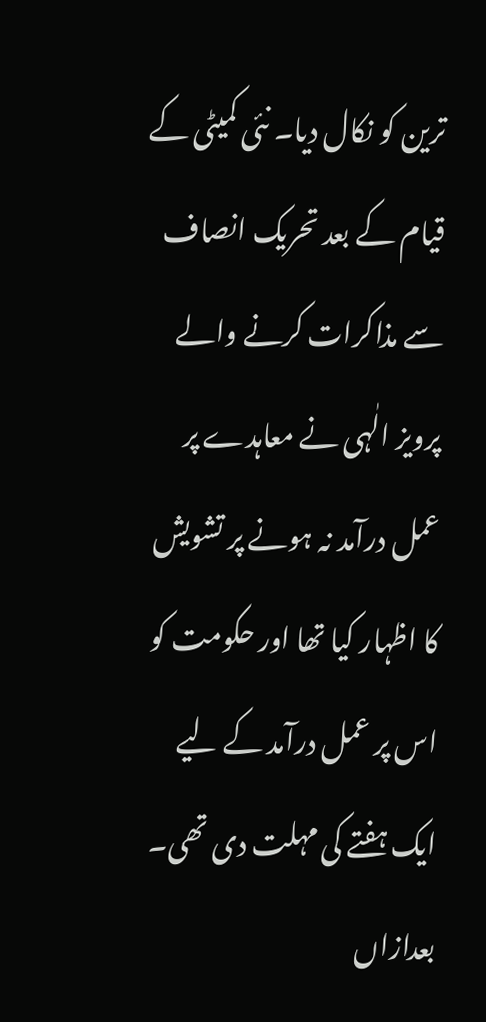ترین کو نکال دیا۔ نئی کمیٹی کے قیام کے بعد تحریک انصاف سے مذاکرات کرنے والے پرویز الٰہی نے معاہدے پر عمل درآمد نہ ہونے پر تشویش کا اظہار کیا تھا اور حکومت کو اس پر عمل درآمد کے لیے ایک ہفتے کی مہلت دی تھی۔ بعدازاں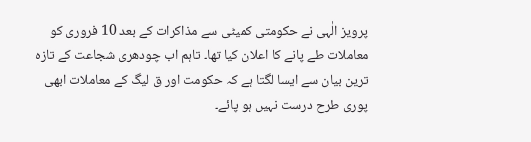پرویز الٰہی نے حکومتی کمیٹی سے مذاکرات کے بعد 10 فروری کو معاملات طے پانے کا اعلان کیا تھا۔ تاہم اب چودھری شجاعت کے تازہ ترین بیان سے ایسا لگتا ہے کہ حکومت اور ق لیگ کے معاملات ابھی پوری طرح درست نہیں ہو پائے۔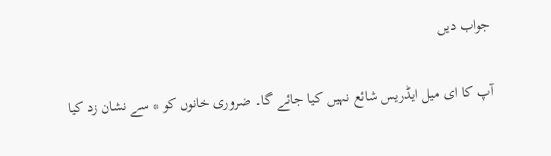جواب دیں

آپ کا ای میل ایڈریس شائع نہیں کیا جائے گا۔ ضروری خانوں کو * سے نشان زد کیا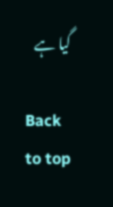گیا ہے

Back to top